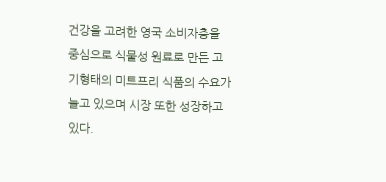건강을 고려한 영국 소비자층을 중심으로 식물성 원료로 만든 고기형태의 미트프리 식품의 수요가 늘고 있으며 시장 또한 성장하고 있다.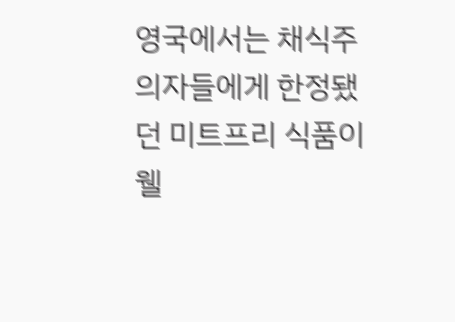영국에서는 채식주의자들에게 한정됐던 미트프리 식품이 웰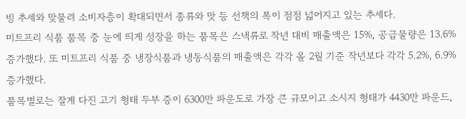빙 추세와 맞물려 소비자층이 확대되면서 종류와 맛 등 선책의 폭이 점점 넓어지고 있는 추세다.
미트프리 식품 품목 중 눈에 띄게 성장을 하는 품목은 스낵류로 작년 대비 매출액은 15%, 공급물량은 13.6% 증가했다. 또 미트프리 식품 중 냉장식품과 냉동식품의 매출액은 각각 올 2월 기준 작년보다 각각 5.2%, 6.9% 증가했다.
품목별로는 잘게 다진 고기 형태 두부 증이 6300만 파운도로 가장 큰 규모이고 소시지 형태가 4430만 파운드,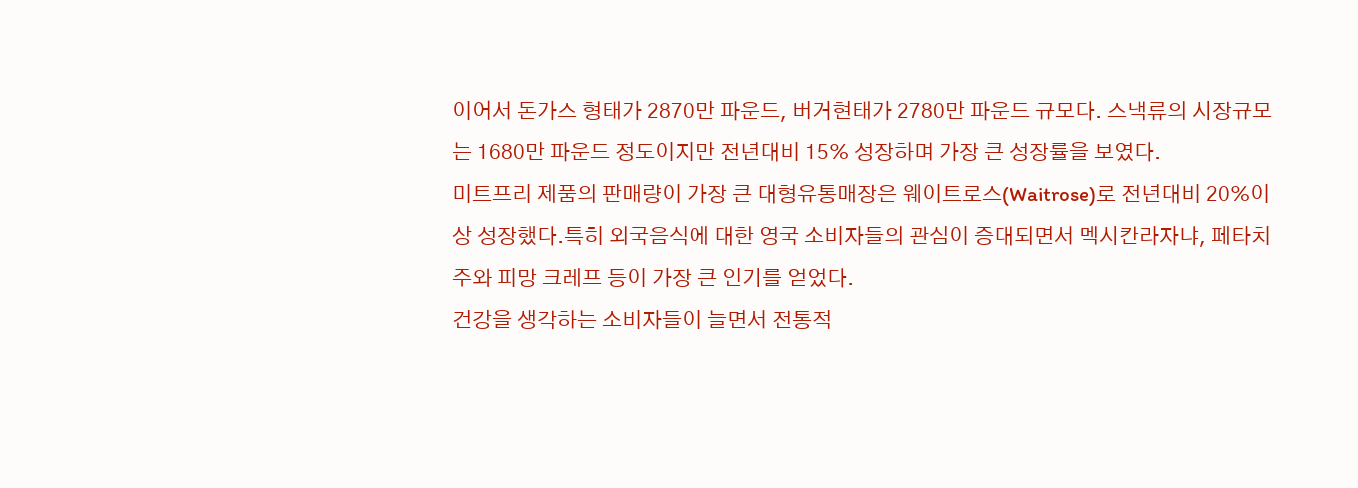이어서 돈가스 형태가 2870만 파운드, 버거현태가 2780만 파운드 규모다. 스낵류의 시장규모는 1680만 파운드 정도이지만 전년대비 15% 성장하며 가장 큰 성장률을 보였다.
미트프리 제품의 판매량이 가장 큰 대형유통매장은 웨이트로스(Waitrose)로 전년대비 20%이상 성장했다.특히 외국음식에 대한 영국 소비자들의 관심이 증대되면서 멕시칸라자냐, 페타치주와 피망 크레프 등이 가장 큰 인기를 얻었다.
건강을 생각하는 소비자들이 늘면서 전통적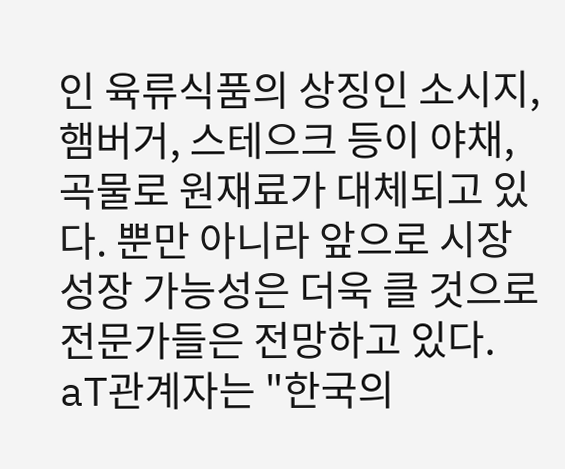인 육류식품의 상징인 소시지, 햄버거, 스테으크 등이 야채, 곡물로 원재료가 대체되고 있다. 뿐만 아니라 앞으로 시장 성장 가능성은 더욱 클 것으로 전문가들은 전망하고 있다.
aT관계자는 "한국의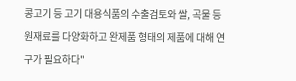콩고기 등 고기 대용식품의 수출검토와 쌀, 곡물 등 원재료를 다양화하고 완제품 형태의 제품에 대해 연구가 필요하다"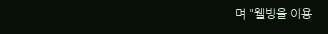며 "웰빙을 이용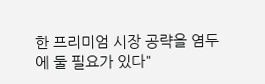한 프리미엄 시장 공략을 염두에 둘 필요가 있다"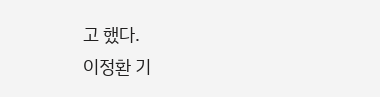고 했다.
이정환 기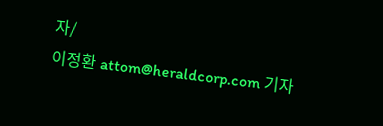자/
이정환 attom@heraldcorp.com 기자